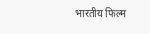भारतीय फिल्म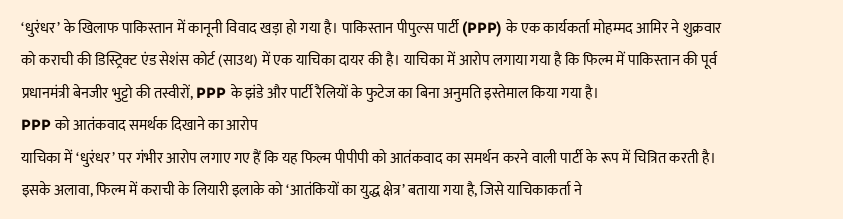‘धुरंधर’ के खिलाफ पाकिस्तान में कानूनी विवाद खड़ा हो गया है। पाकिस्तान पीपुल्स पार्टी (PPP) के एक कार्यकर्ता मोहम्मद आमिर ने शुक्रवार को कराची की डिस्ट्रिक्ट एंड सेशंस कोर्ट (साउथ) में एक याचिका दायर की है। याचिका में आरोप लगाया गया है कि फिल्म में पाकिस्तान की पूर्व प्रधानमंत्री बेनजीर भुट्टो की तस्वीरों, PPP के झंडे और पार्टी रैलियों के फुटेज का बिना अनुमति इस्तेमाल किया गया है।
PPP को आतंकवाद समर्थक दिखाने का आरोप
याचिका में ‘धुरंधर’ पर गंभीर आरोप लगाए गए हैं कि यह फिल्म पीपीपी को आतंकवाद का समर्थन करने वाली पार्टी के रूप में चित्रित करती है। इसके अलावा, फिल्म में कराची के लियारी इलाके को ‘आतंकियों का युद्ध क्षेत्र’ बताया गया है, जिसे याचिकाकर्ता ने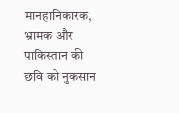मानहानिकारक, भ्रामक और पाकिस्तान की छवि को नुकसान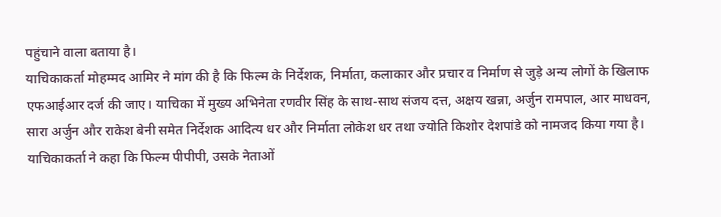पहुंचाने वाला बताया है।
याचिकाकर्ता मोहम्मद आमिर ने मांग की है कि फिल्म के निर्देशक, निर्माता, कलाकार और प्रचार व निर्माण से जुड़े अन्य लोगों के खिलाफ एफआईआर दर्ज की जाए। याचिका में मुख्य अभिनेता रणवीर सिंह के साथ-साथ संजय दत्त, अक्षय खन्ना, अर्जुन रामपाल, आर माधवन, सारा अर्जुन और राकेश बेनी समेत निर्देशक आदित्य धर और निर्माता लोकेश धर तथा ज्योति किशोर देशपांडे को नामजद किया गया है।
याचिकाकर्ता ने कहा कि फिल्म पीपीपी, उसके नेताओं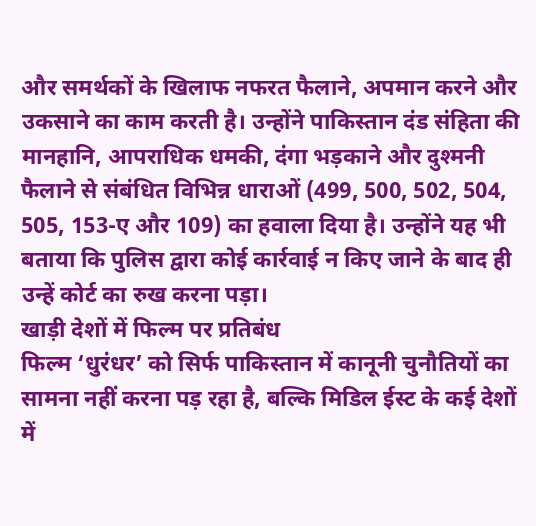और समर्थकों के खिलाफ नफरत फैलाने, अपमान करने और उकसाने का काम करती है। उन्होंने पाकिस्तान दंड संहिता की मानहानि, आपराधिक धमकी, दंगा भड़काने और दुश्मनी फैलाने से संबंधित विभिन्न धाराओं (499, 500, 502, 504, 505, 153-ए और 109) का हवाला दिया है। उन्होंने यह भी बताया कि पुलिस द्वारा कोई कार्रवाई न किए जाने के बाद ही उन्हें कोर्ट का रुख करना पड़ा।
खाड़ी देशों में फिल्म पर प्रतिबंध
फिल्म ‘धुरंधर’ को सिर्फ पाकिस्तान में कानूनी चुनौतियों का सामना नहीं करना पड़ रहा है, बल्कि मिडिल ईस्ट के कई देशों में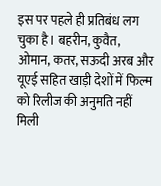इस पर पहले ही प्रतिबंध लग चुका है। बहरीन, कुवैत, ओमान, कतर, सऊदी अरब और यूएई सहित खाड़ी देशों में फिल्म को रिलीज की अनुमति नहीं मिली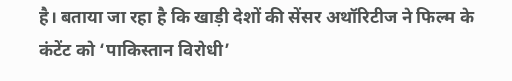है। बताया जा रहा है कि खाड़ी देशों की सेंसर अथॉरिटीज ने फिल्म के कंटेंट को ‘पाकिस्तान विरोधी’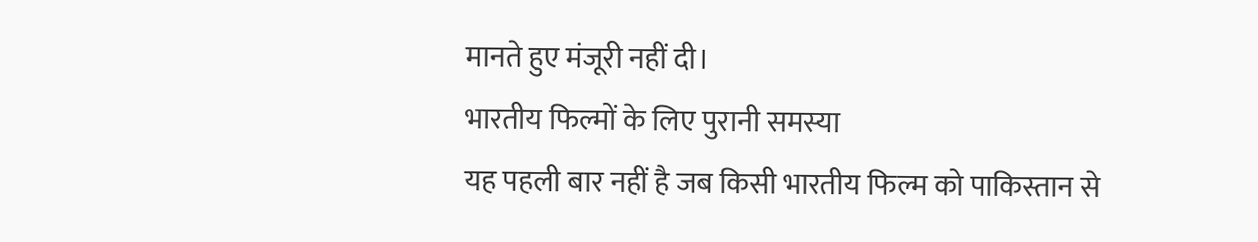मानते हुए मंजूरी नहीं दी।
भारतीय फिल्मों के लिए पुरानी समस्या
यह पहली बार नहीं है जब किसी भारतीय फिल्म को पाकिस्तान से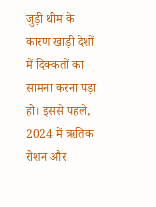जुड़ी थीम के कारण खाड़ी देशों में दिक्कतों का सामना करना पड़ा हो। इससे पहले, 2024 में ऋतिक रोशन और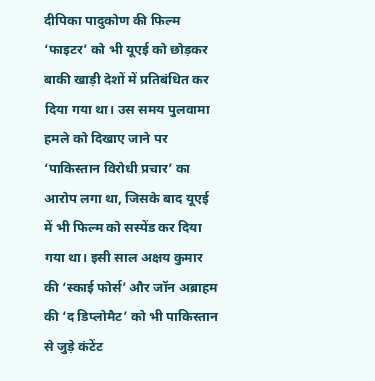दीपिका पादुकोण की फिल्म ‘फाइटर’ को भी यूएई को छोड़कर बाकी खाड़ी देशों में प्रतिबंधित कर दिया गया था। उस समय पुलवामा हमले को दिखाए जाने पर ‘पाकिस्तान विरोधी प्रचार’ का आरोप लगा था, जिसके बाद यूएई में भी फिल्म को सस्पेंड कर दिया गया था। इसी साल अक्षय कुमार की ‘स्काई फोर्स’ और जॉन अब्राहम की ‘द डिप्लोमैट’ को भी पाकिस्तान से जुड़े कंटेंट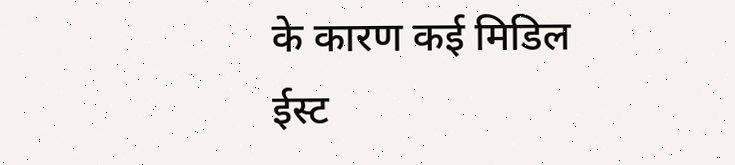के कारण कई मिडिल ईस्ट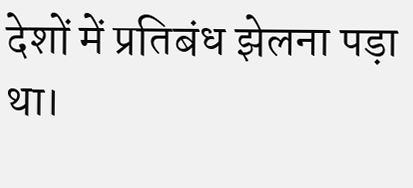देशों में प्रतिबंध झेलना पड़ा था।